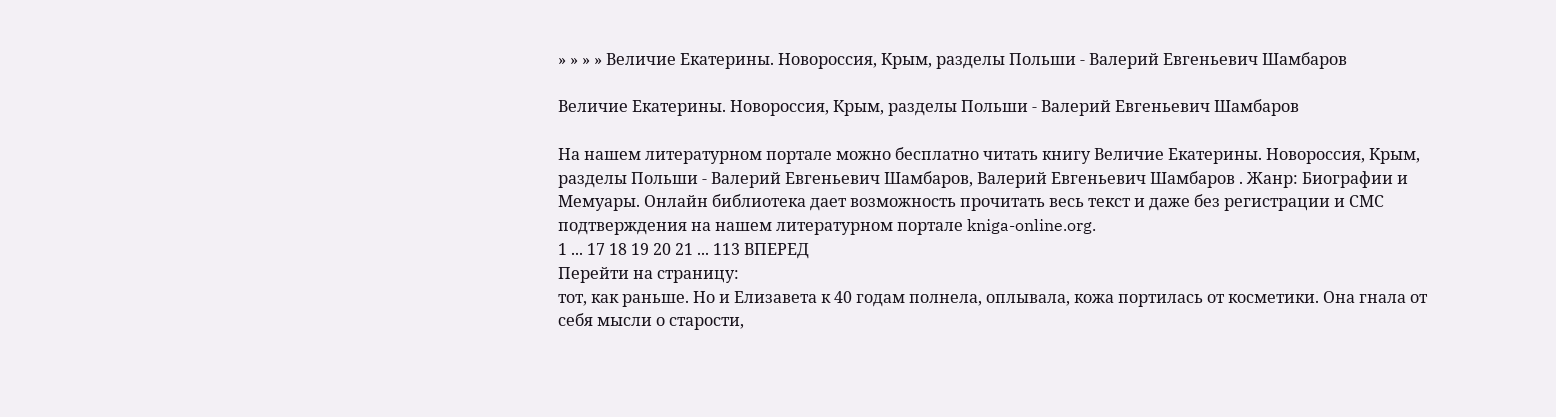» » » » Величие Екатерины. Новороссия, Крым, разделы Польши - Валерий Евгеньевич Шамбаров

Величие Екатерины. Новороссия, Крым, разделы Польши - Валерий Евгеньевич Шамбаров

На нашем литературном портале можно бесплатно читать книгу Величие Екатерины. Новороссия, Крым, разделы Польши - Валерий Евгеньевич Шамбаров, Валерий Евгеньевич Шамбаров . Жанр: Биографии и Мемуары. Онлайн библиотека дает возможность прочитать весь текст и даже без регистрации и СМС подтверждения на нашем литературном портале kniga-online.org.
1 ... 17 18 19 20 21 ... 113 ВПЕРЕД
Перейти на страницу:
тот, как раньше. Но и Елизавета к 40 годам полнела, оплывала, кожа портилась от косметики. Она гнала от себя мысли о старости,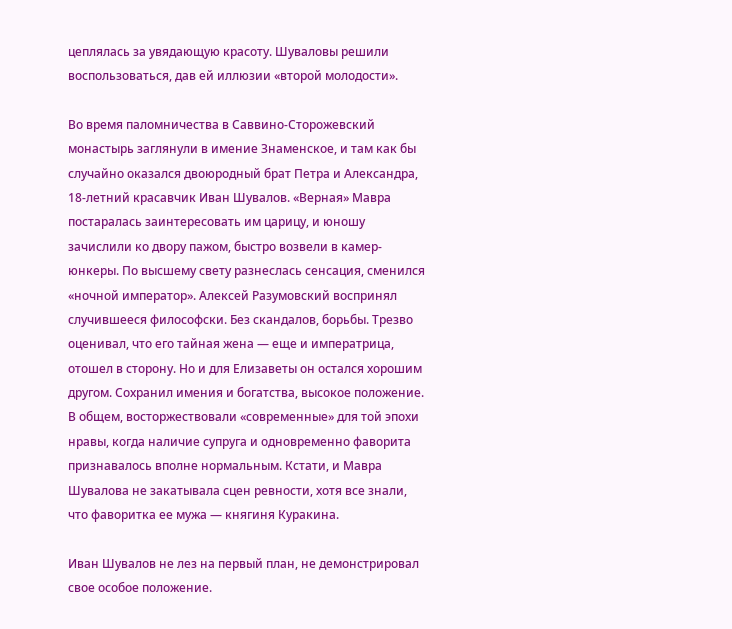цеплялась за увядающую красоту. Шуваловы решили воспользоваться, дав ей иллюзии «второй молодости».

Во время паломничества в Саввино-Сторожевский монастырь заглянули в имение Знаменское, и там как бы случайно оказался двоюродный брат Петра и Александра, 18-летний красавчик Иван Шувалов. «Верная» Мавра постаралась заинтересовать им царицу, и юношу зачислили ко двору пажом, быстро возвели в камер-юнкеры. По высшему свету разнеслась сенсация, сменился «ночной император». Алексей Разумовский воспринял случившееся философски. Без скандалов, борьбы. Трезво оценивал, что его тайная жена — еще и императрица, отошел в сторону. Но и для Елизаветы он остался хорошим другом. Сохранил имения и богатства, высокое положение. В общем, восторжествовали «современные» для той эпохи нравы, когда наличие супруга и одновременно фаворита признавалось вполне нормальным. Кстати, и Мавра Шувалова не закатывала сцен ревности, хотя все знали, что фаворитка ее мужа — княгиня Куракина.

Иван Шувалов не лез на первый план, не демонстрировал свое особое положение.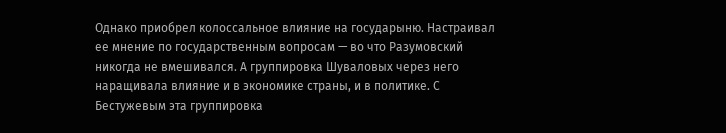Однако приобрел колоссальное влияние на государыню. Настраивал ее мнение по государственным вопросам — во что Разумовский никогда не вмешивался. А группировка Шуваловых через него наращивала влияние и в экономике страны, и в политике. С Бестужевым эта группировка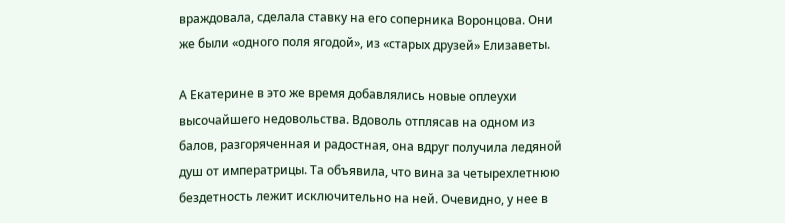враждовала, сделала ставку на его соперника Воронцова. Они же были «одного поля ягодой», из «старых друзей» Елизаветы.

А Екатерине в это же время добавлялись новые оплеухи высочайшего недовольства. Вдоволь отплясав на одном из балов, разгоряченная и радостная, она вдруг получила ледяной душ от императрицы. Та объявила, что вина за четырехлетнюю бездетность лежит исключительно на ней. Очевидно, у нее в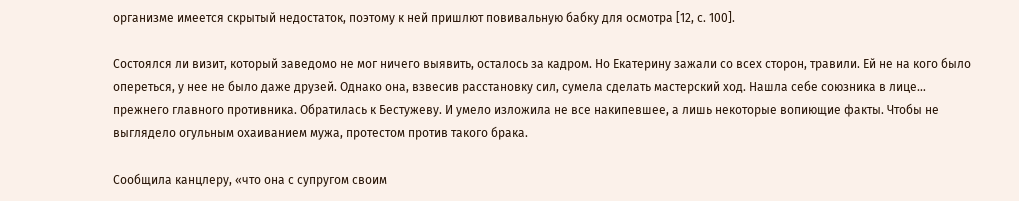организме имеется скрытый недостаток, поэтому к ней пришлют повивальную бабку для осмотра [12, с. 100].

Состоялся ли визит, который заведомо не мог ничего выявить, осталось за кадром. Но Екатерину зажали со всех сторон, травили. Ей не на кого было опереться, у нее не было даже друзей. Однако она, взвесив расстановку сил, сумела сделать мастерский ход. Нашла себе союзника в лице… прежнего главного противника. Обратилась к Бестужеву. И умело изложила не все накипевшее, а лишь некоторые вопиющие факты. Чтобы не выглядело огульным охаиванием мужа, протестом против такого брака.

Сообщила канцлеру, «что она с супругом своим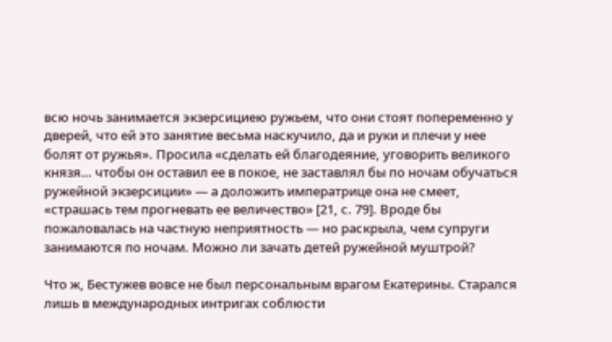всю ночь занимается экзерсициею ружьем, что они стоят попеременно у дверей, что ей это занятие весьма наскучило, да и руки и плечи у нее болят от ружья». Просила «сделать ей благодеяние, уговорить великого князя… чтобы он оставил ее в покое, не заставлял бы по ночам обучаться ружейной экзерсиции» — а доложить императрице она не смеет, «страшась тем прогневать ее величество» [21, с. 79]. Вроде бы пожаловалась на частную неприятность — но раскрыла, чем супруги занимаются по ночам. Можно ли зачать детей ружейной муштрой?

Что ж, Бестужев вовсе не был персональным врагом Екатерины. Старался лишь в международных интригах соблюсти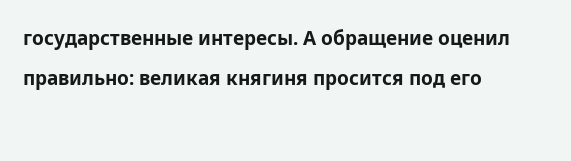государственные интересы. А обращение оценил правильно: великая княгиня просится под его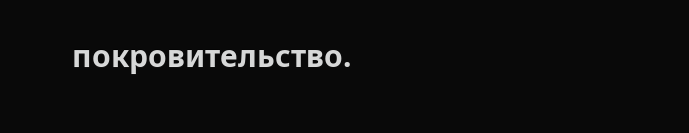покровительство.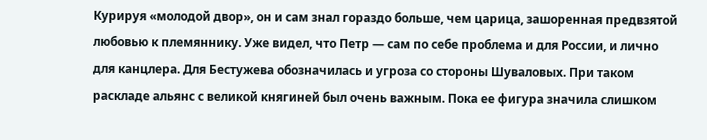Курируя «молодой двор», он и сам знал гораздо больше, чем царица, зашоренная предвзятой любовью к племяннику. Уже видел, что Петр — сам по себе проблема и для России, и лично для канцлера. Для Бестужева обозначилась и угроза со стороны Шуваловых. При таком раскладе альянс с великой княгиней был очень важным. Пока ее фигура значила слишком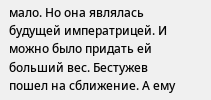мало. Но она являлась будущей императрицей. И можно было придать ей больший вес. Бестужев пошел на сближение. А ему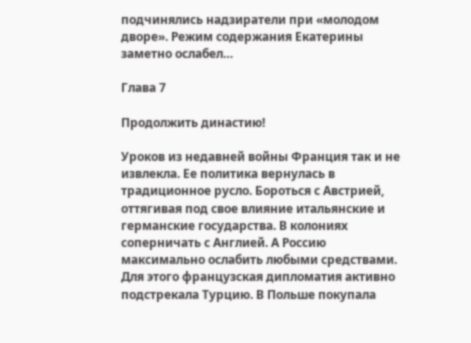подчинялись надзиратели при «молодом дворе». Режим содержания Екатерины заметно ослабел…

Глава 7

Продолжить династию!

Уроков из недавней войны Франция так и не извлекла. Ее политика вернулась в традиционное русло. Бороться с Австрией, оттягивая под свое влияние итальянские и германские государства. В колониях соперничать с Англией. А Россию максимально ослабить любыми средствами. Для этого французская дипломатия активно подстрекала Турцию. В Польше покупала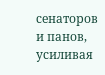сенаторов и панов, усиливая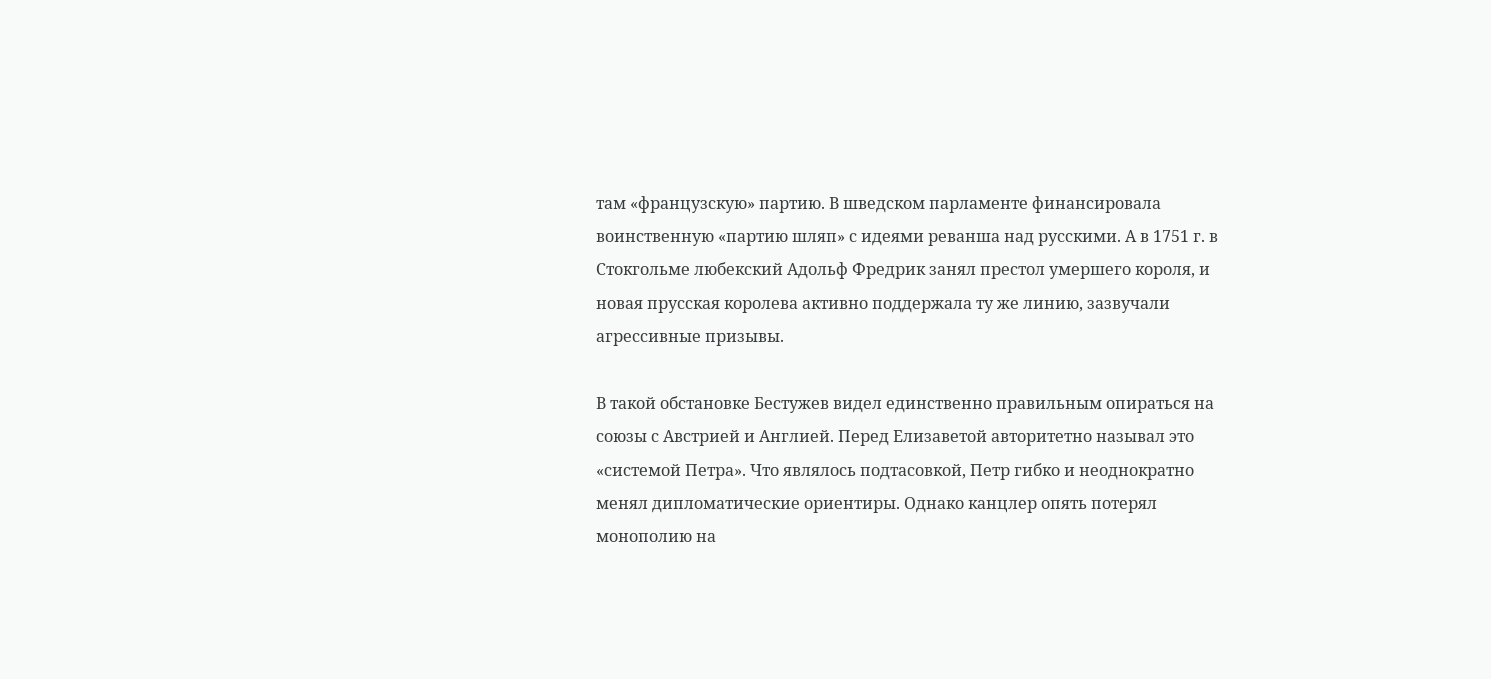там «французскую» партию. В шведском парламенте финансировала воинственную «партию шляп» с идеями реванша над русскими. А в 1751 г. в Стокгольме любекский Адольф Фредрик занял престол умершего короля, и новая прусская королева активно поддержала ту же линию, зазвучали агрессивные призывы.

В такой обстановке Бестужев видел единственно правильным опираться на союзы с Австрией и Англией. Перед Елизаветой авторитетно называл это «системой Петра». Что являлось подтасовкой, Петр гибко и неоднократно менял дипломатические ориентиры. Однако канцлер опять потерял монополию на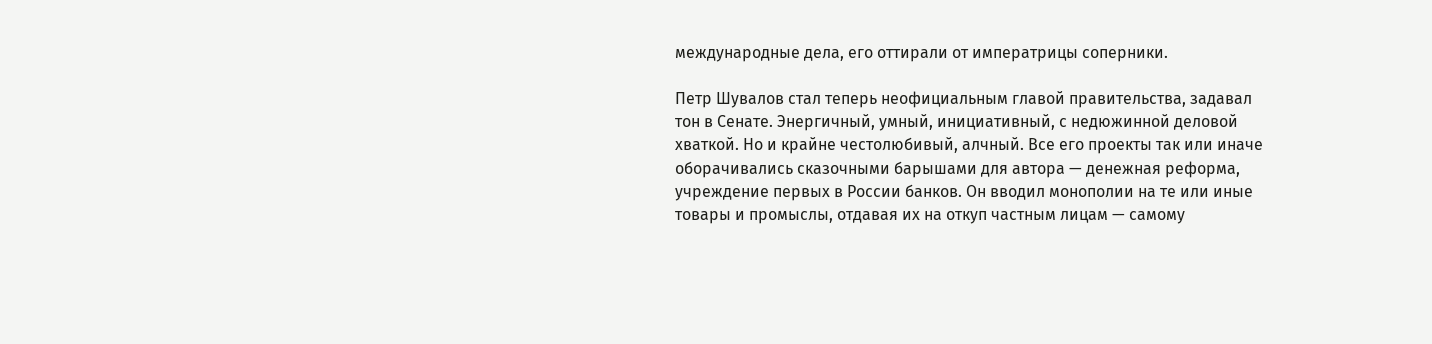международные дела, его оттирали от императрицы соперники.

Петр Шувалов стал теперь неофициальным главой правительства, задавал тон в Сенате. Энергичный, умный, инициативный, с недюжинной деловой хваткой. Но и крайне честолюбивый, алчный. Все его проекты так или иначе оборачивались сказочными барышами для автора — денежная реформа, учреждение первых в России банков. Он вводил монополии на те или иные товары и промыслы, отдавая их на откуп частным лицам — самому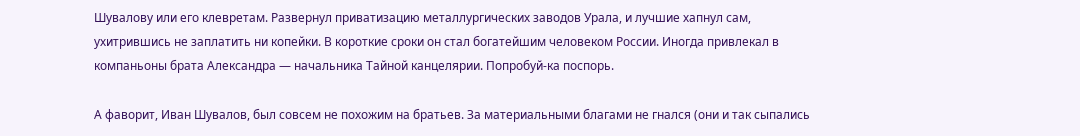Шувалову или его клевретам. Развернул приватизацию металлургических заводов Урала, и лучшие хапнул сам, ухитрившись не заплатить ни копейки. В короткие сроки он стал богатейшим человеком России. Иногда привлекал в компаньоны брата Александра — начальника Тайной канцелярии. Попробуй-ка поспорь.

А фаворит, Иван Шувалов, был совсем не похожим на братьев. За материальными благами не гнался (они и так сыпались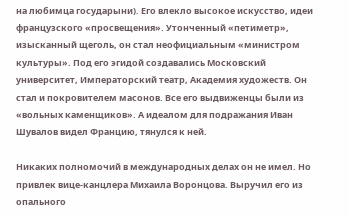на любимца государыни). Его влекло высокое искусство, идеи французского «просвещения». Утонченный «петиметр», изысканный щеголь, он стал неофициальным «министром культуры». Под его эгидой создавались Московский университет, Императорский театр, Академия художеств. Он стал и покровителем масонов. Все его выдвиженцы были из «вольных каменщиков». А идеалом для подражания Иван Шувалов видел Францию, тянулся к ней.

Никаких полномочий в международных делах он не имел. Но привлек вице-канцлера Михаила Воронцова. Выручил его из опального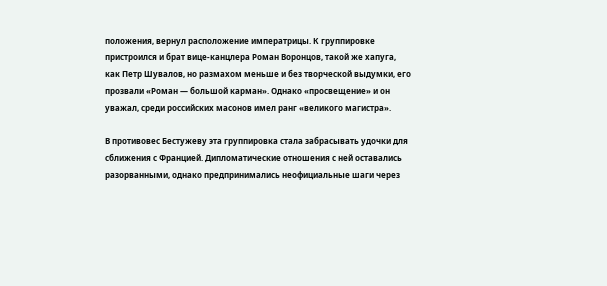положения, вернул расположение императрицы. К группировке пристроился и брат вице-канцлера Роман Воронцов, такой же хапуга, как Петр Шувалов, но размахом меньше и без творческой выдумки, его прозвали «Роман — большой карман». Однако «просвещение» и он уважал, среди российских масонов имел ранг «великого магистра».

В противовес Бестужеву эта группировка стала забрасывать удочки для сближения с Францией. Дипломатические отношения с ней оставались разорванными, однако предпринимались неофициальные шаги через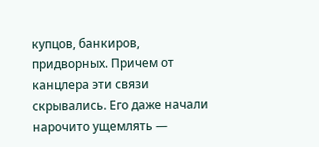купцов, банкиров, придворных. Причем от канцлера эти связи скрывались. Его даже начали нарочито ущемлять —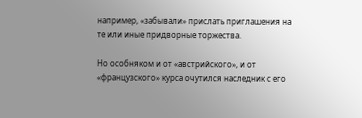например, «забывали» прислать приглашения на те или иные придворные торжества.

Но особняком и от «австрийского», и от «французского» курса очутился наследник с его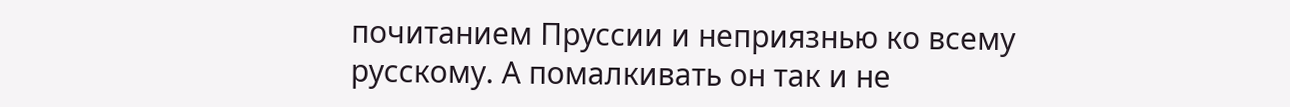почитанием Пруссии и неприязнью ко всему русскому. А помалкивать он так и не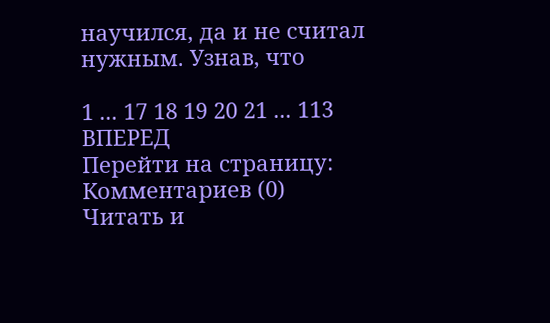научился, да и не считал нужным. Узнав, что

1 ... 17 18 19 20 21 ... 113 ВПЕРЕД
Перейти на страницу:
Комментариев (0)
Читать и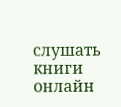слушать книги онлайн